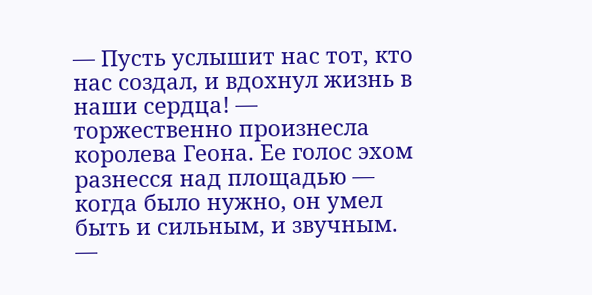— Пусть услышит нас тот, кто нас создал, и вдохнул жизнь в наши сердца! — торжественно произнесла королева Геона. Ее голос эхом разнесся над площадью — когда было нужно, он умел быть и сильным, и звучным. —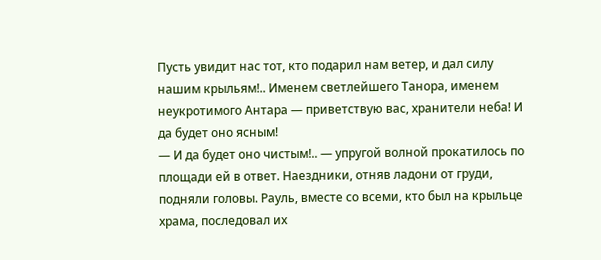Пусть увидит нас тот, кто подарил нам ветер, и дал силу нашим крыльям!.. Именем светлейшего Танора, именем неукротимого Антара — приветствую вас, хранители неба! И да будет оно ясным!
— И да будет оно чистым!.. — упругой волной прокатилось по площади ей в ответ. Наездники, отняв ладони от груди, подняли головы. Рауль, вместе со всеми, кто был на крыльце храма, последовал их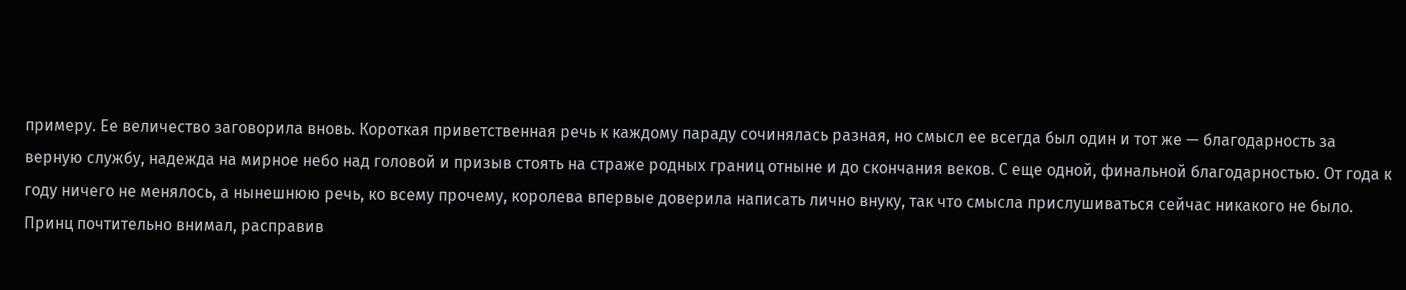примеру. Ее величество заговорила вновь. Короткая приветственная речь к каждому параду сочинялась разная, но смысл ее всегда был один и тот же — благодарность за верную службу, надежда на мирное небо над головой и призыв стоять на страже родных границ отныне и до скончания веков. С еще одной, финальной благодарностью. От года к году ничего не менялось, а нынешнюю речь, ко всему прочему, королева впервые доверила написать лично внуку, так что смысла прислушиваться сейчас никакого не было. Принц почтительно внимал, расправив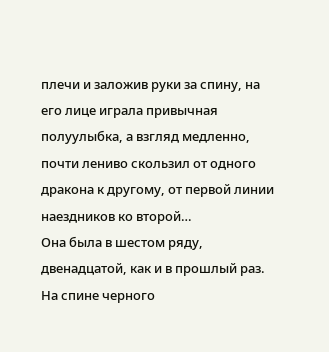плечи и заложив руки за спину, на его лице играла привычная полуулыбка, а взгляд медленно, почти лениво скользил от одного дракона к другому, от первой линии наездников ко второй…
Она была в шестом ряду, двенадцатой, как и в прошлый раз. На спине черного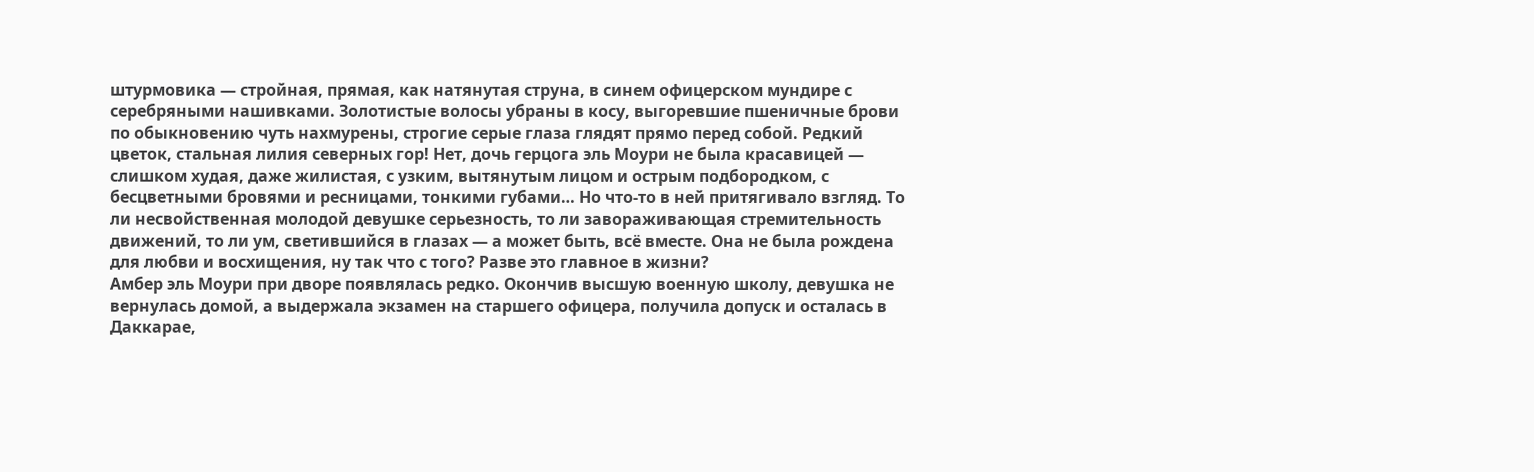штурмовика — стройная, прямая, как натянутая струна, в синем офицерском мундире с серебряными нашивками. Золотистые волосы убраны в косу, выгоревшие пшеничные брови по обыкновению чуть нахмурены, строгие серые глаза глядят прямо перед собой. Редкий цветок, стальная лилия северных гор! Нет, дочь герцога эль Моури не была красавицей — слишком худая, даже жилистая, с узким, вытянутым лицом и острым подбородком, с бесцветными бровями и ресницами, тонкими губами… Но что-то в ней притягивало взгляд. То ли несвойственная молодой девушке серьезность, то ли завораживающая стремительность движений, то ли ум, светившийся в глазах — а может быть, всё вместе. Она не была рождена для любви и восхищения, ну так что с того? Разве это главное в жизни?
Амбер эль Моури при дворе появлялась редко. Окончив высшую военную школу, девушка не вернулась домой, а выдержала экзамен на старшего офицера, получила допуск и осталась в Даккарае,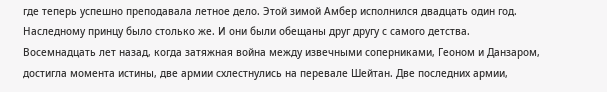где теперь успешно преподавала летное дело. Этой зимой Амбер исполнился двадцать один год. Наследному принцу было столько же. И они были обещаны друг другу с самого детства.
Восемнадцать лет назад, когда затяжная война между извечными соперниками, Геоном и Данзаром, достигла момента истины, две армии схлестнулись на перевале Шейтан. Две последних армии,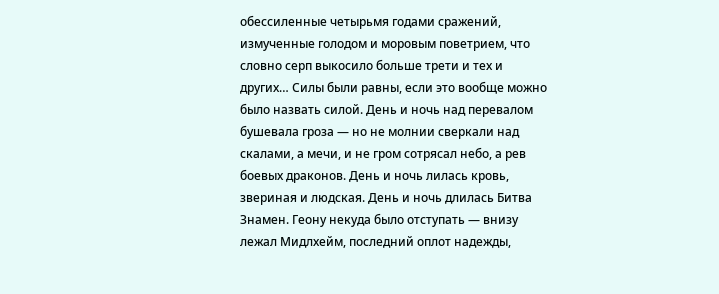обессиленные четырьмя годами сражений, измученные голодом и моровым поветрием, что словно серп выкосило больше трети и тех и других… Силы были равны, если это вообще можно было назвать силой. День и ночь над перевалом бушевала гроза — но не молнии сверкали над скалами, а мечи, и не гром сотрясал небо, а рев боевых драконов. День и ночь лилась кровь, звериная и людская. День и ночь длилась Битва Знамен. Геону некуда было отступать — внизу лежал Мидлхейм, последний оплот надежды,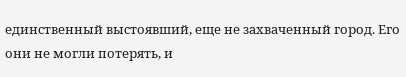единственный выстоявший, еще не захваченный город. Его они не могли потерять, и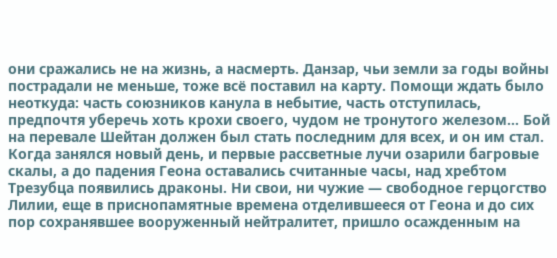они сражались не на жизнь, а насмерть. Данзар, чьи земли за годы войны пострадали не меньше, тоже всё поставил на карту. Помощи ждать было неоткуда: часть союзников канула в небытие, часть отступилась, предпочтя уберечь хоть крохи своего, чудом не тронутого железом… Бой на перевале Шейтан должен был стать последним для всех, и он им стал. Когда занялся новый день, и первые рассветные лучи озарили багровые скалы, а до падения Геона оставались считанные часы, над хребтом Трезубца появились драконы. Ни свои, ни чужие — свободное герцогство Лилии, еще в приснопамятные времена отделившееся от Геона и до сих пор сохранявшее вооруженный нейтралитет, пришло осажденным на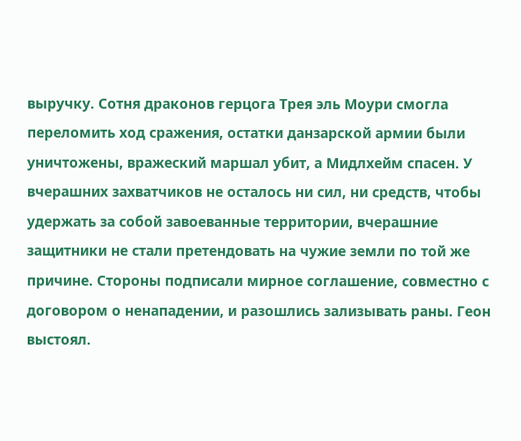выручку. Сотня драконов герцога Трея эль Моури смогла переломить ход сражения, остатки данзарской армии были уничтожены, вражеский маршал убит, а Мидлхейм спасен. У вчерашних захватчиков не осталось ни сил, ни средств, чтобы удержать за собой завоеванные территории, вчерашние защитники не стали претендовать на чужие земли по той же причине. Стороны подписали мирное соглашение, совместно с договором о ненападении, и разошлись зализывать раны. Геон выстоял.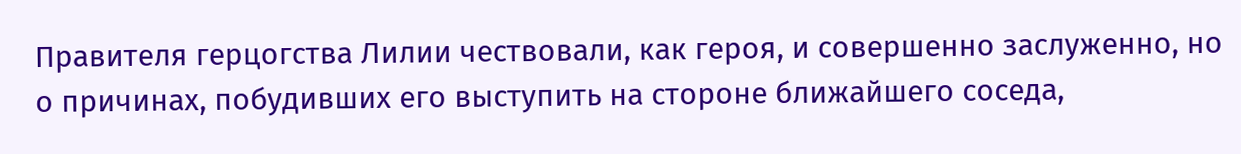Правителя герцогства Лилии чествовали, как героя, и совершенно заслуженно, но о причинах, побудивших его выступить на стороне ближайшего соседа,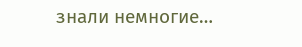знали немногие…